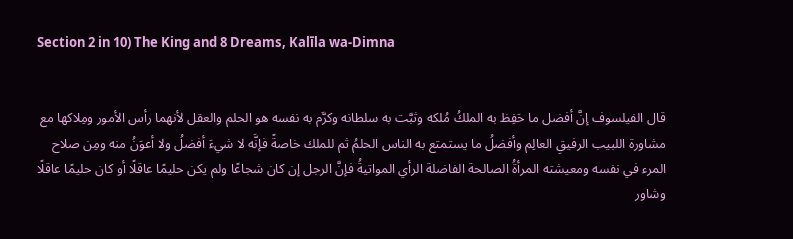Section 2 in 10) The King and 8 Dreams, Kalīla wa-Dimna


قال الفيلسوف إنَّ أفضل ما حَفِظ به الملكُ مُلكه وثبَّت به سلطانه وكرَّم به نفسه هو الحلم والعقل لأنهما رأس الأمور ومِلاكها مع مشاورة اللبيب الرفيقِ العالِم وأفضلُ ما يستمتع به الناس الحلمُ ثم للملك خاصةً فإنَّه لا شيءَ أفضلُ ولا أعوَنُ منه ومِن صلاح المرء في نفسه ومعيشته المرأةُ الصالحة الفاضلة الرأي المواتيةُ فإنَّ الرجل إن كان شجاعًا ولم يكن حليمًا عاقلًا أو كان حليمًا عاقلًا وشاور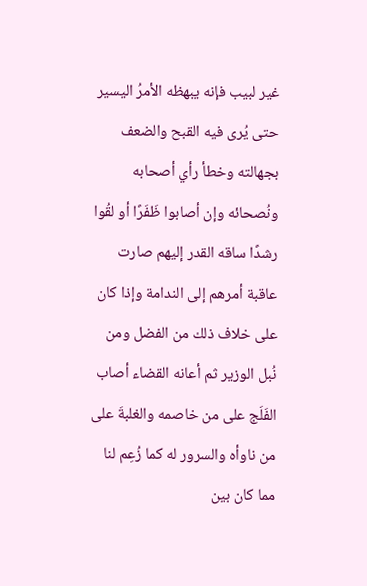غير لبيب فإنه يبهظه الأمرُ اليسير حتى يُرى فيه القبح والضعف بجهالته وخطأ رأي أصحابه ونُصحائه وإن أصابوا ظَفَرًا أو لقُوا رشدًا ساقه القدر إليهم صارت عاقبة أمرهم إلى الندامة وإذا كان على خلاف ذلك من الفضل ومن نُبل الوزير ثم أعانه القضاء أصاب الفَلَج على من خاصمه والغلبةَ على من ناوأه والسرور له كما زُعِم لنا مما كان بين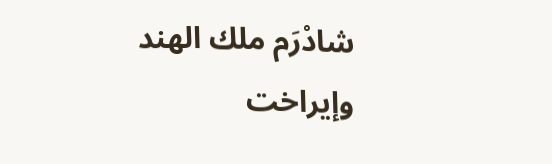شادْرَم ملك الهند وإيراخت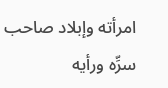امرأته وإبلاد صاحب سرِّه ورأيه